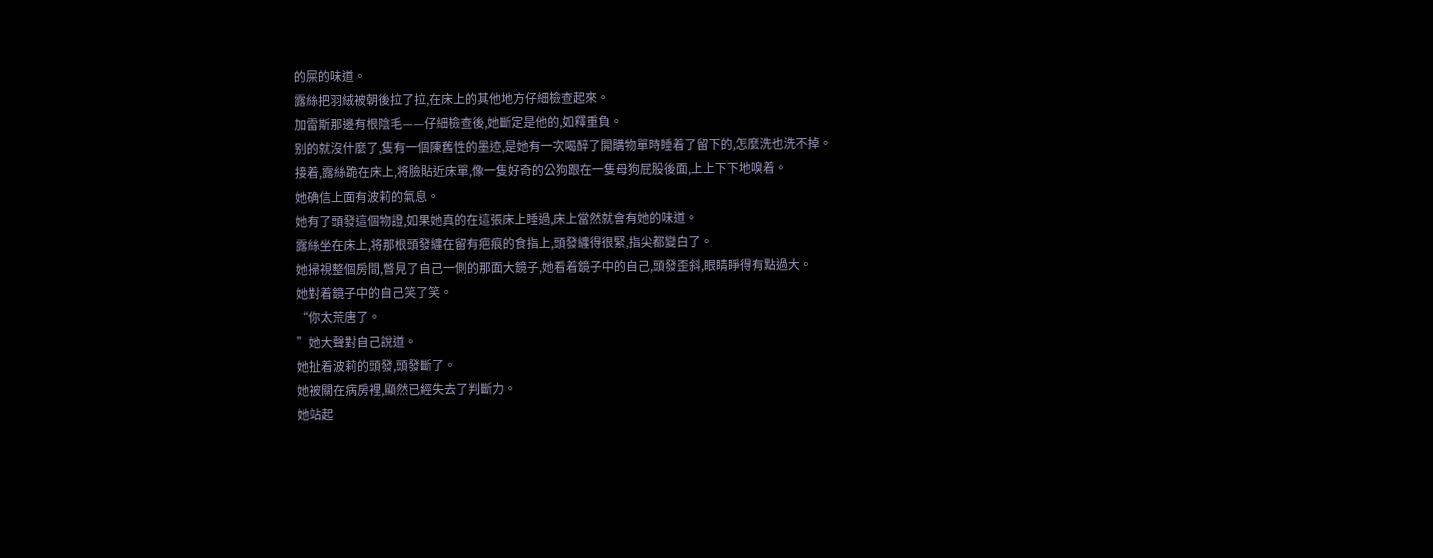的屎的味道。
露絲把羽絨被朝後拉了拉,在床上的其他地方仔細檢查起來。
加雷斯那邊有根陰毛——仔細檢查後,她斷定是他的,如釋重負。
别的就沒什麼了,隻有一個陳舊性的墨迹,是她有一次喝醉了開購物單時睡着了留下的,怎麼洗也洗不掉。
接着,露絲跪在床上,将臉貼近床單,像一隻好奇的公狗跟在一隻母狗屁股後面,上上下下地嗅着。
她确信上面有波莉的氣息。
她有了頭發這個物證,如果她真的在這張床上睡過,床上當然就會有她的味道。
露絲坐在床上,将那根頭發纏在留有疤痕的食指上,頭發纏得很緊,指尖都變白了。
她掃視整個房間,瞥見了自己一側的那面大鏡子,她看着鏡子中的自己,頭發歪斜,眼睛睜得有點過大。
她對着鏡子中的自己笑了笑。
“你太荒唐了。
”她大聲對自己說道。
她扯着波莉的頭發,頭發斷了。
她被關在病房裡,顯然已經失去了判斷力。
她站起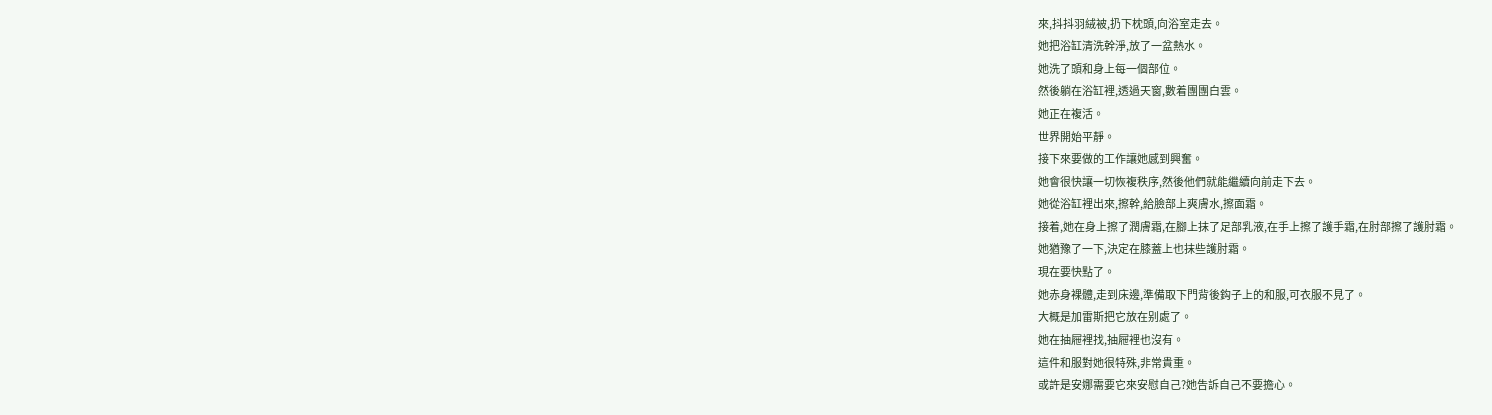來,抖抖羽絨被,扔下枕頭,向浴室走去。
她把浴缸清洗幹淨,放了一盆熱水。
她洗了頭和身上每一個部位。
然後躺在浴缸裡,透過天窗,數着團團白雲。
她正在複活。
世界開始平靜。
接下來要做的工作讓她感到興奮。
她會很快讓一切恢複秩序,然後他們就能繼續向前走下去。
她從浴缸裡出來,擦幹,給臉部上爽膚水,擦面霜。
接着,她在身上擦了潤膚霜,在腳上抹了足部乳液,在手上擦了護手霜,在肘部擦了護肘霜。
她猶豫了一下,決定在膝蓋上也抹些護肘霜。
現在要快點了。
她赤身裸體,走到床邊,準備取下門背後鈎子上的和服,可衣服不見了。
大概是加雷斯把它放在别處了。
她在抽屜裡找,抽屜裡也沒有。
這件和服對她很特殊,非常貴重。
或許是安娜需要它來安慰自己?她告訴自己不要擔心。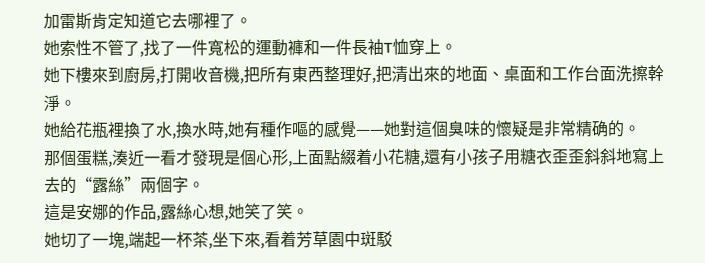加雷斯肯定知道它去哪裡了。
她索性不管了,找了一件寬松的運動褲和一件長袖T恤穿上。
她下樓來到廚房,打開收音機,把所有東西整理好,把清出來的地面、桌面和工作台面洗擦幹淨。
她給花瓶裡換了水,換水時,她有種作嘔的感覺——她對這個臭味的懷疑是非常精确的。
那個蛋糕,湊近一看才發現是個心形,上面點綴着小花糖,還有小孩子用糖衣歪歪斜斜地寫上去的“露絲”兩個字。
這是安娜的作品,露絲心想,她笑了笑。
她切了一塊,端起一杯茶,坐下來,看着芳草園中斑駁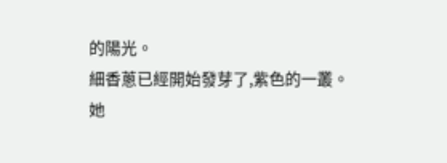的陽光。
細香蔥已經開始發芽了,紫色的一叢。
她